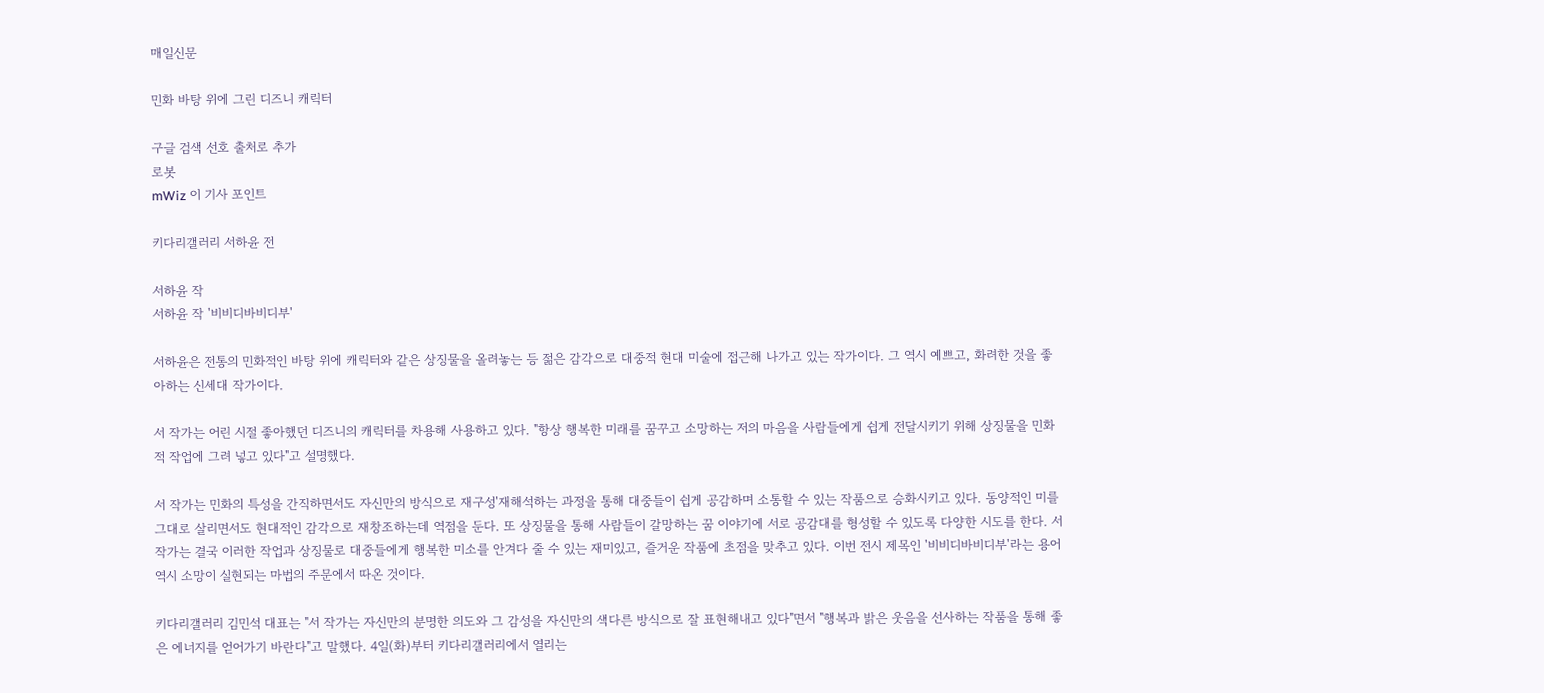매일신문

민화 바탕 위에 그린 디즈니 캐릭터

구글 검색 선호 출처로 추가
로봇
mWiz 이 기사 포인트

키다리갤러리 서하윤 전

서하윤 작
서하윤 작 '비비디바비디부'

서하윤은 전통의 민화적인 바탕 위에 캐릭터와 같은 상징물을 올려놓는 등 젊은 감각으로 대중적 현대 미술에 접근해 나가고 있는 작가이다. 그 역시 예쁘고, 화려한 것을 좋아하는 신세대 작가이다.

서 작가는 어린 시절 좋아했던 디즈니의 캐릭터를 차용해 사용하고 있다. "항상 행복한 미래를 꿈꾸고 소망하는 저의 마음을 사람들에게 쉽게 전달시키기 위해 상징물을 민화적 작업에 그려 넣고 있다"고 설명했다.

서 작가는 민화의 특성을 간직하면서도 자신만의 방식으로 재구성'재해석하는 과정을 통해 대중들이 쉽게 공감하며 소통할 수 있는 작품으로 승화시키고 있다. 동양적인 미를 그대로 살리면서도 현대적인 감각으로 재창조하는데 역점을 둔다. 또 상징물을 통해 사람들이 갈망하는 꿈 이야기에 서로 공감대를 형성할 수 있도록 다양한 시도를 한다. 서 작가는 결국 이러한 작업과 상징물로 대중들에게 행복한 미소를 안겨다 줄 수 있는 재미있고, 즐거운 작품에 초점을 맞추고 있다. 이번 전시 제목인 '비비디바비디부'라는 용어 역시 소망이 실현되는 마법의 주문에서 따온 것이다.

키다리갤러리 김민석 대표는 "서 작가는 자신만의 분명한 의도와 그 감성을 자신만의 색다른 방식으로 잘 표현해내고 있다"면서 "행복과 밝은 웃음을 선사하는 작품을 통해 좋은 에너지를 얻어가기 바란다"고 말했다. 4일(화)부터 키다리갤러리에서 열리는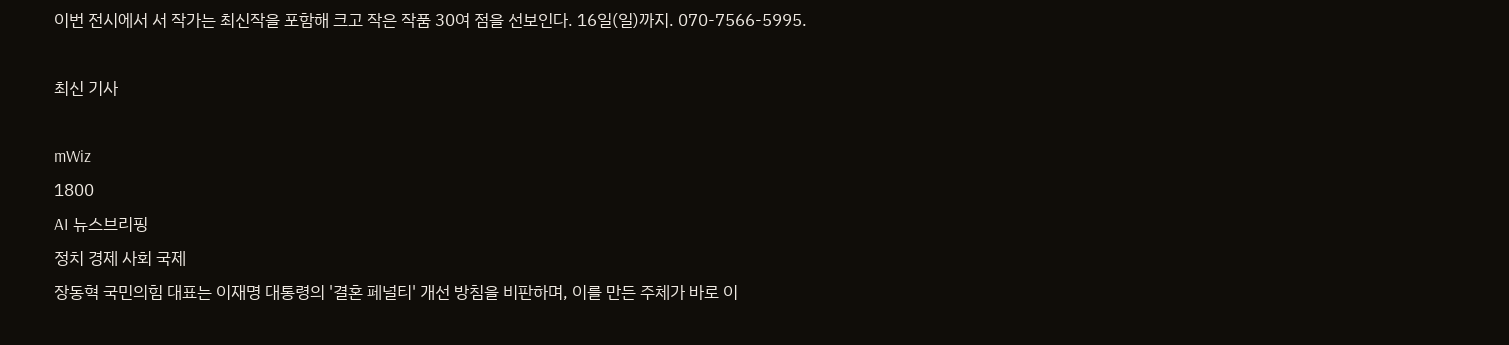이번 전시에서 서 작가는 최신작을 포함해 크고 작은 작품 30여 점을 선보인다. 16일(일)까지. 070-7566-5995.

최신 기사

mWiz
1800
AI 뉴스브리핑
정치 경제 사회 국제
장동혁 국민의힘 대표는 이재명 대통령의 '결혼 페널티' 개선 방침을 비판하며, 이를 만든 주체가 바로 이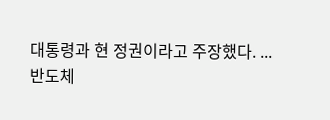대통령과 현 정권이라고 주장했다. ...
반도체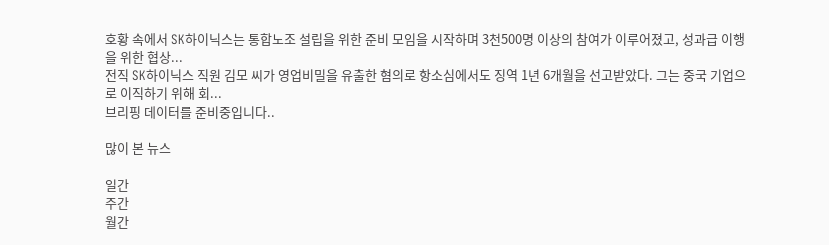호황 속에서 SK하이닉스는 통합노조 설립을 위한 준비 모임을 시작하며 3천500명 이상의 참여가 이루어졌고, 성과급 이행을 위한 협상...
전직 SK하이닉스 직원 김모 씨가 영업비밀을 유출한 혐의로 항소심에서도 징역 1년 6개월을 선고받았다. 그는 중국 기업으로 이직하기 위해 회...
브리핑 데이터를 준비중입니다..

많이 본 뉴스

일간
주간
월간